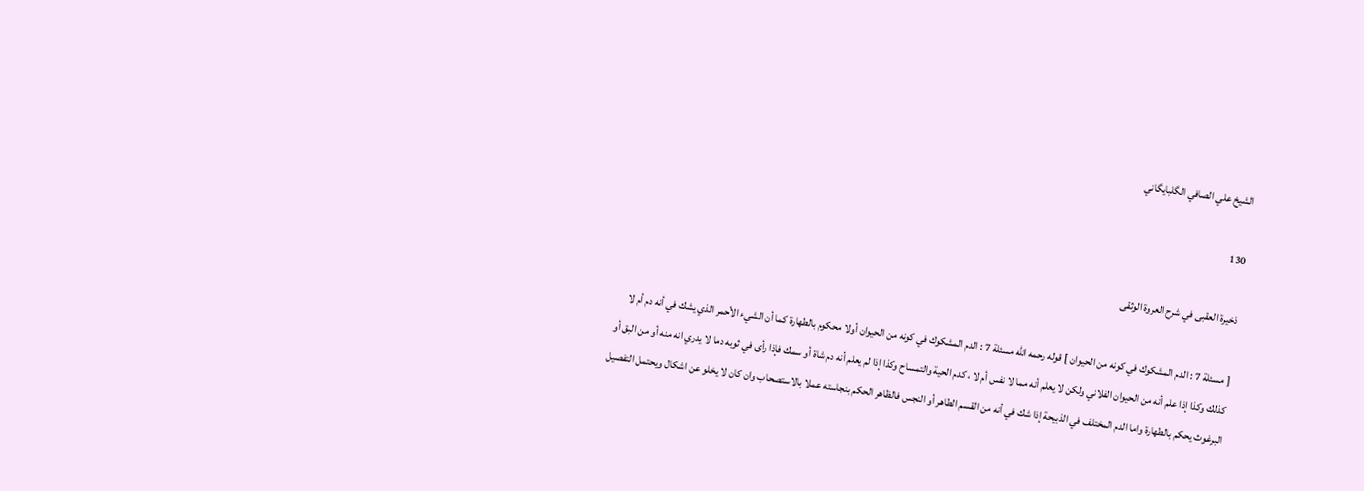الشيخ علي الصافي الگلبايگاني

130

ذخيرة العقبى في شرح العروة الوثقى

[ مسئلة 7 : الدم المشكوك في كونه من الحيوان ] قوله رحمه اللّه مسئلة 7 : الدم المشكوك في كونه من الحيوان أولا محكوم بالطهارة كما أن الشيء الأحمر الذي يشك في أنه دم أم لا كذلك وكذا إذا علم أنه من الحيوان الفلاني ولكن لا يعلم أنه مما لا نفس أم لا ، كدم الحية والتمساح وكذا إذا لم يعلم أنه دم شاة أو سمك فإذا رأى في ثوبه دما لا يدري انه منه أو من البق أو البرغوث يحكم بالطهارة واما الدم المختلف في الذبيحة إذا شك في أنه من القسم الطاهر أو النجس فالظاهر الحكم بنجاسته عملا بالاستصحاب وان كان لا يخلو عن اشكال ويحتمل التفصيل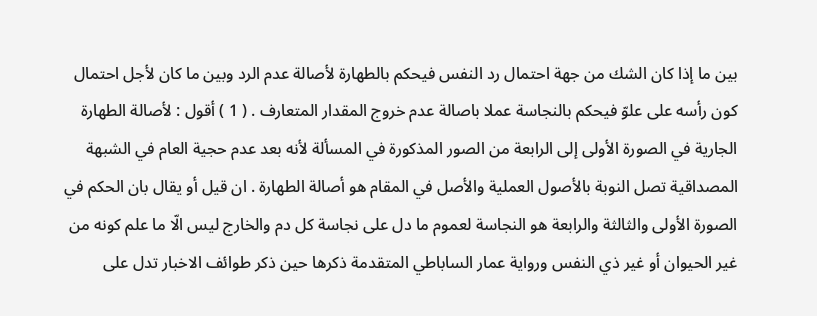بين ما إذا كان الشك من جهة احتمال رد النفس فيحكم بالطهارة لأصالة عدم الرد وبين ما كان لأجل احتمال كون رأسه على علوّ فيحكم بالنجاسة عملا باصالة عدم خروج المقدار المتعارف . ( 1 ) أقول : لأصالة الطهارة الجارية في الصورة الأولى إلى الرابعة من الصور المذكورة في المسألة لأنه بعد عدم حجية العام في الشبهة المصداقية تصل النوبة بالأصول العملية والأصل في المقام هو أصالة الطهارة . ان قيل أو يقال بان الحكم في الصورة الأولى والثالثة والرابعة هو النجاسة لعموم ما دل على نجاسة كل دم والخارج ليس الّا ما علم كونه من غير الحيوان أو غير ذي النفس ورواية عمار الساباطي المتقدمة ذكرها حين ذكر طوائف الاخبار تدل على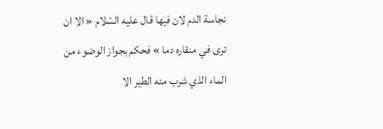نجاسة الدم لان فيها قال عليه السّلام « الا ان ترى في منقاره دما » فحكم بجواز الوضوء من الماء الذي شرب منه الطير الا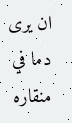ان يرى دما في منقاره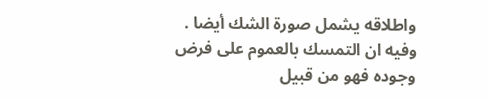واطلاقه يشمل صورة الشك أيضا . وفيه ان التمسك بالعموم على فرض وجوده فهو من قبيل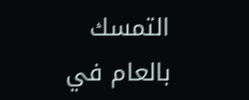التمسك بالعام في